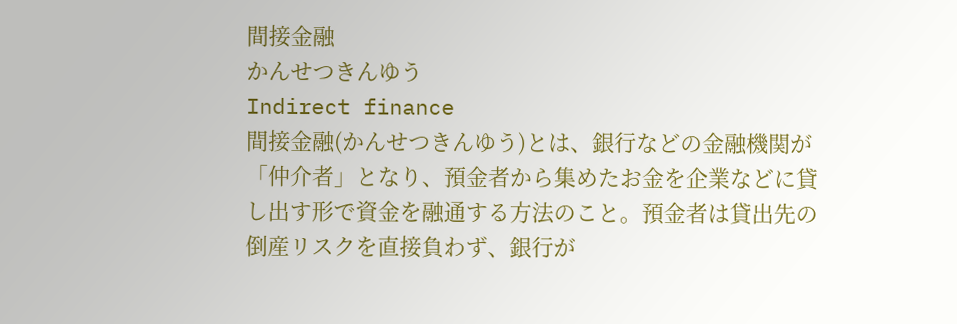間接金融
かんせつきんゆう
Indirect finance
間接金融(かんせつきんゆう)とは、銀行などの金融機関が「仲介者」となり、預金者から集めたお金を企業などに貸し出す形で資金を融通する方法のこと。預金者は貸出先の倒産リスクを直接負わず、銀行が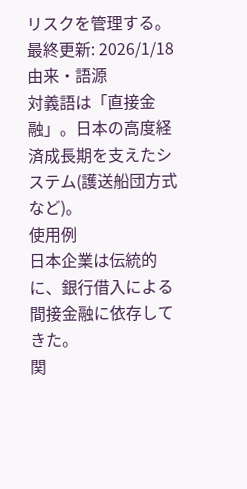リスクを管理する。
最終更新: 2026/1/18
由来・語源
対義語は「直接金融」。日本の高度経済成長期を支えたシステム(護送船団方式など)。
使用例
日本企業は伝統的に、銀行借入による間接金融に依存してきた。
関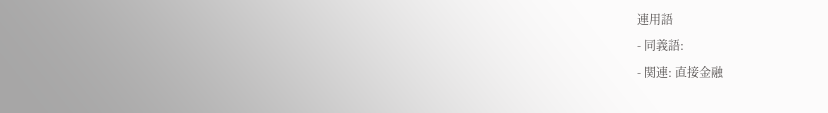連用語
- 同義語:
- 関連: 直接金融